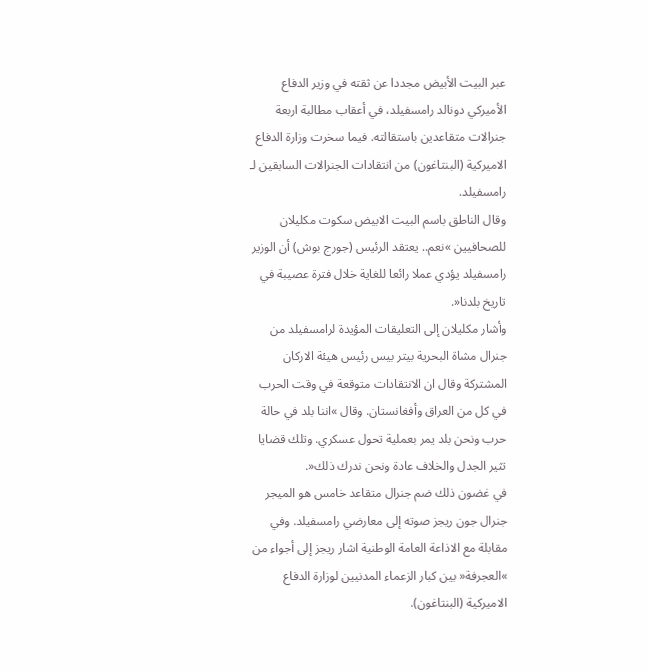عبر البيت الأبيض مجددا عن ثقته في وزير الدفاع الأميركي دونالد رامسفيلد، في أعقاب مطالبة اربعة جنرالات متقاعدين باستقالته. فيما سخرت وزارة الدفاع الاميركية (البنتاغون) من انتقادات الجنرالات السابقين لـ رامسفيلد.
وقال الناطق باسم البيت الابيض سكوت مكليلان للصحافيين »نعم.. يعتقد الرئيس (جورج بوش) أن الوزير رامسفيلد يؤدي عملا رائعا للغاية خلال فترة عصيبة في تاريخ بلدنا«.
وأشار مكليلان إلى التعليقات المؤيدة لرامسفيلد من جنرال مشاة البحرية بيتر بيس رئيس هيئة الاركان المشتركة وقال ان الانتقادات متوقعة في وقت الحرب في كل من العراق وأفغانستان. وقال »اننا بلد في حالة حرب ونحن بلد يمر بعملية تحول عسكري. وتلك قضايا تثير الجدل والخلاف عادة ونحن ندرك ذلك«.
في غضون ذلك ضم جنرال متقاعد خامس هو الميجر جنرال جون ريجز صوته إلى معارضي رامسفيلد. وفي مقابلة مع الاذاعة العامة الوطنية اشار ريجز إلى أجواء من
»العجرفة« بين كبار الزعماء المدنيين لوزارة الدفاع الاميركية (البنتاغون).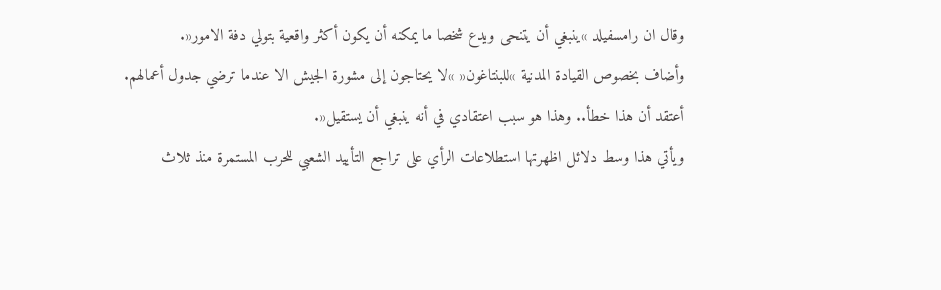وقال ان رامسفيلد »ينبغي أن يتنحى ويدع شخصا ما يمكنه أن يكون أكثر واقعية بتولي دفة الامور«.
وأضاف بخصوص القيادة المدنية »للبنتاغون« »لا يحتاجون إلى مشورة الجيش الا عندما ترضي جدول أعمالهم. أعتقد أن هذا خطأ.. وهذا هو سبب اعتقادي في أنه ينبغي أن يستقيل«.
ويأتي هذا وسط دلائل اظهرتها استطلاعات الرأي على تراجع التأييد الشعبي للحرب المستمرة منذ ثلاث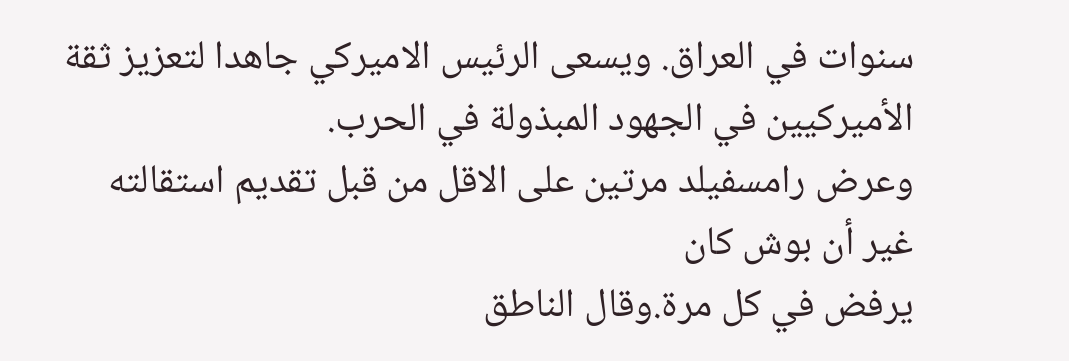سنوات في العراق. ويسعى الرئيس الاميركي جاهدا لتعزيز ثقة الأميركيين في الجهود المبذولة في الحرب.
وعرض رامسفيلد مرتين على الاقل من قبل تقديم استقالته غير أن بوش كان
يرفض في كل مرة.وقال الناطق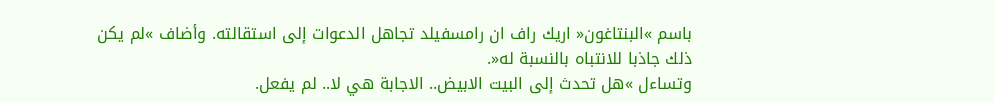باسم »البنتاغون« اريك راف ان رامسفيلد تجاهل الدعوات إلى استقالته. وأضاف »لم يكن ذلك جاذبا للانتباه بالنسبة له«.
وتساءل »هل تحدث إلى البيت الابيض.. الاجابة هي لا.. لم يفعل.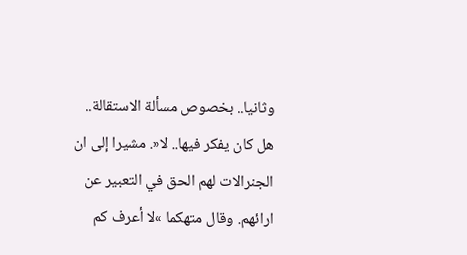وثانيا.. بخصوص مسألة الاستقالة.. هل كان يفكر فيها.. لا«. مشيرا إلى ان الجنرالات لهم الحق في التعبير عن ارائهم. وقال متهكما »لا أعرف كم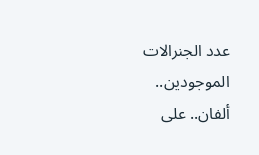عدد الجنرالات الموجودين.. ألفان.. على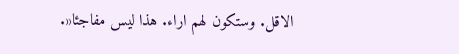الاقل. وستكون لهم اراء. هذا ليس مفاجئا«.